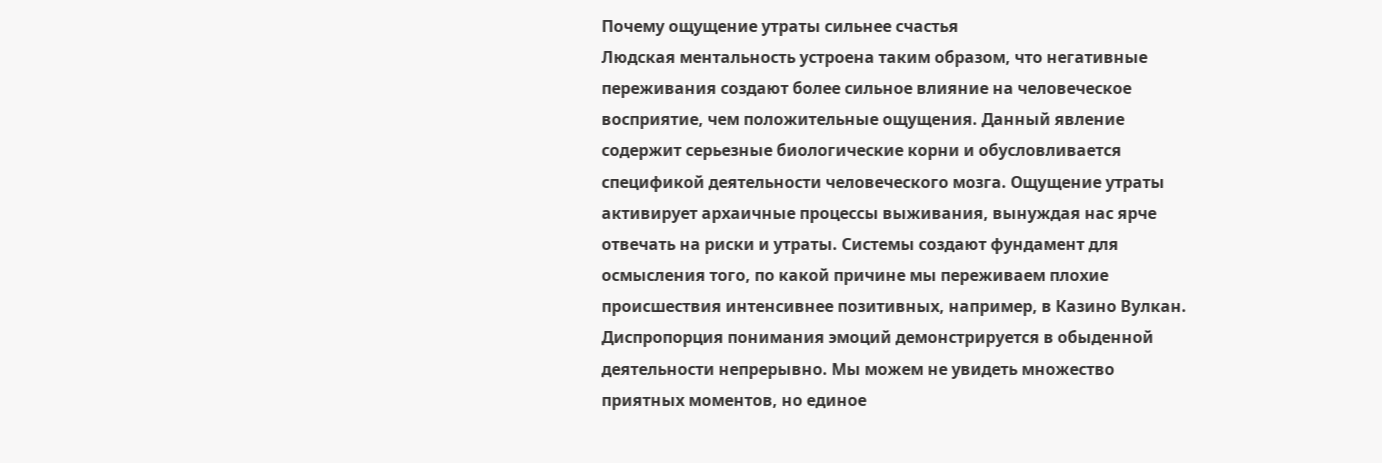Почему ощущение утраты сильнее счастья
Людская ментальность устроена таким образом, что негативные переживания создают более сильное влияние на человеческое восприятие, чем положительные ощущения. Данный явление содержит серьезные биологические корни и обусловливается спецификой деятельности человеческого мозга. Ощущение утраты активирует архаичные процессы выживания, вынуждая нас ярче отвечать на риски и утраты. Системы создают фундамент для осмысления того, по какой причине мы переживаем плохие происшествия интенсивнее позитивных, например, в Казино Вулкан.
Диспропорция понимания эмоций демонстрируется в обыденной деятельности непрерывно. Мы можем не увидеть множество приятных моментов, но единое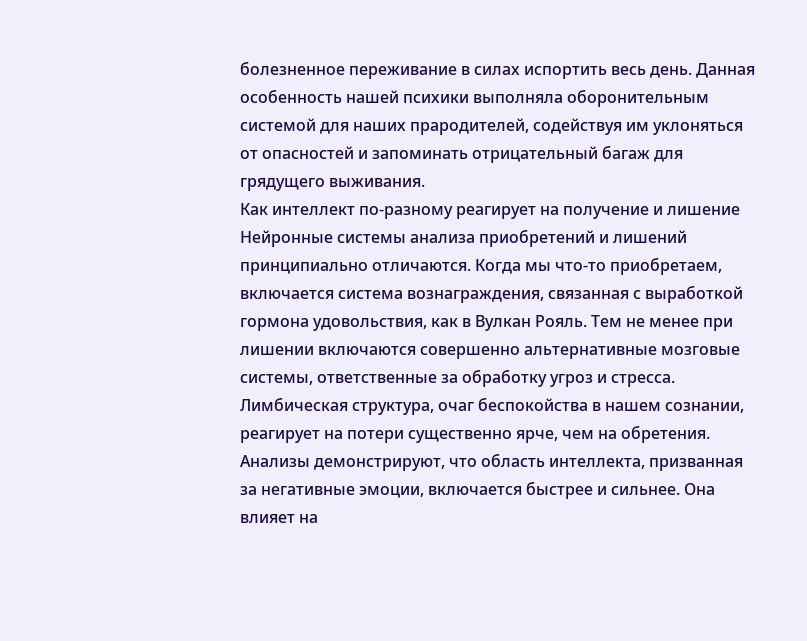болезненное переживание в силах испортить весь день. Данная особенность нашей психики выполняла оборонительным системой для наших прародителей, содействуя им уклоняться от опасностей и запоминать отрицательный багаж для грядущего выживания.
Как интеллект по-разному реагирует на получение и лишение
Нейронные системы анализа приобретений и лишений принципиально отличаются. Когда мы что-то приобретаем, включается система вознаграждения, связанная с выработкой гормона удовольствия, как в Вулкан Рояль. Тем не менее при лишении включаются совершенно альтернативные мозговые системы, ответственные за обработку угроз и стресса. Лимбическая структура, очаг беспокойства в нашем сознании, реагирует на потери существенно ярче, чем на обретения.
Анализы демонстрируют, что область интеллекта, призванная за негативные эмоции, включается быстрее и сильнее. Она влияет на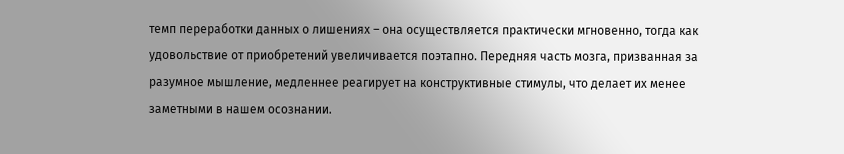темп переработки данных о лишениях – она осуществляется практически мгновенно, тогда как удовольствие от приобретений увеличивается поэтапно. Передняя часть мозга, призванная за разумное мышление, медленнее реагирует на конструктивные стимулы, что делает их менее заметными в нашем осознании.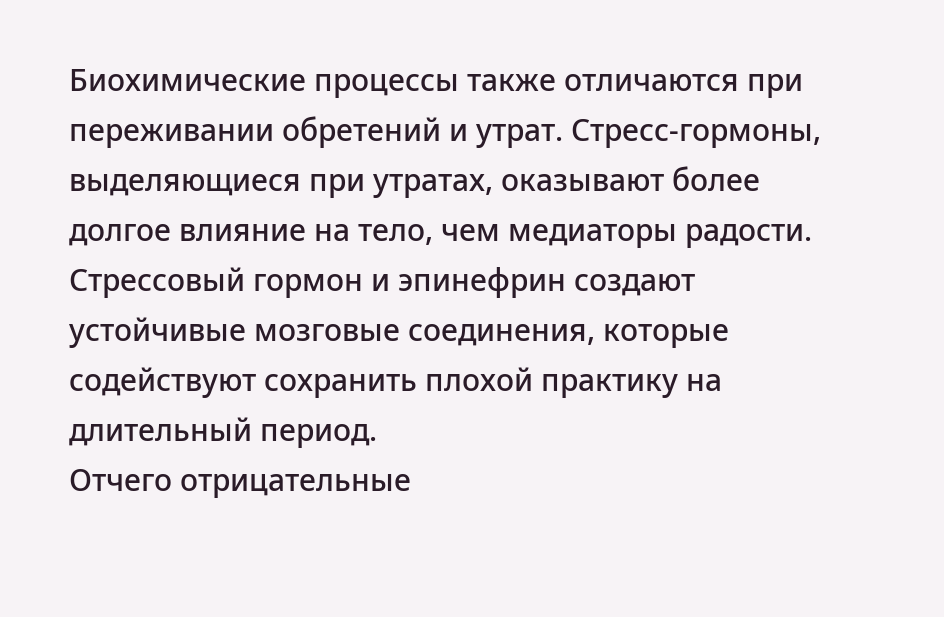Биохимические процессы также отличаются при переживании обретений и утрат. Стресс-гормоны, выделяющиеся при утратах, оказывают более долгое влияние на тело, чем медиаторы радости. Стрессовый гормон и эпинефрин создают устойчивые мозговые соединения, которые содействуют сохранить плохой практику на длительный период.
Отчего отрицательные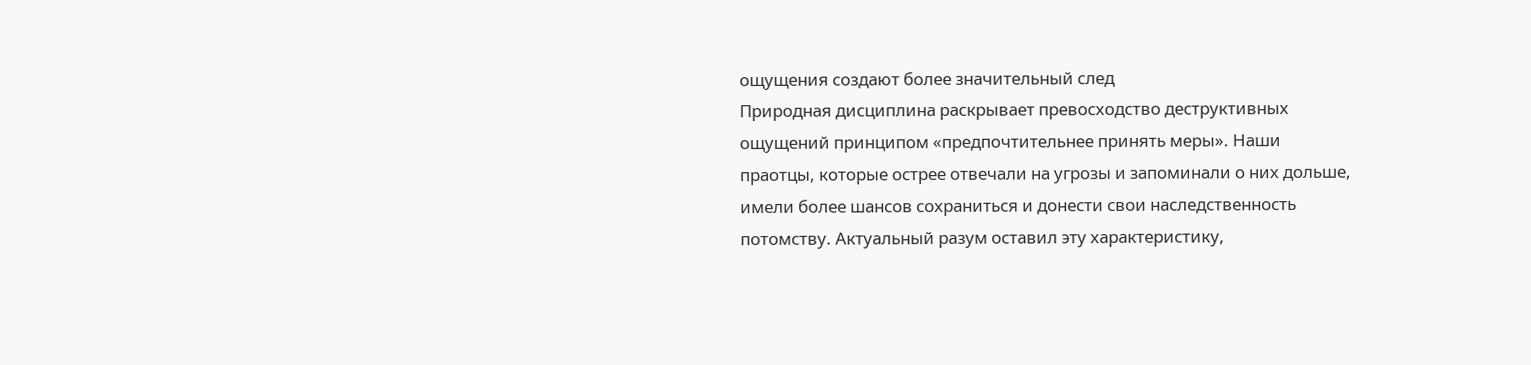ощущения создают более значительный след
Природная дисциплина раскрывает превосходство деструктивных ощущений принципом «предпочтительнее принять меры». Наши праотцы, которые острее отвечали на угрозы и запоминали о них дольше, имели более шансов сохраниться и донести свои наследственность потомству. Актуальный разум оставил эту характеристику,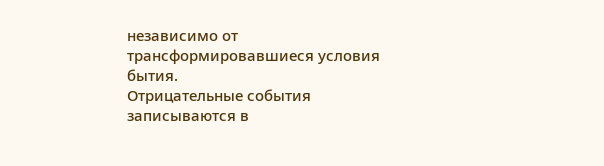независимо от трансформировавшиеся условия бытия.
Отрицательные события записываются в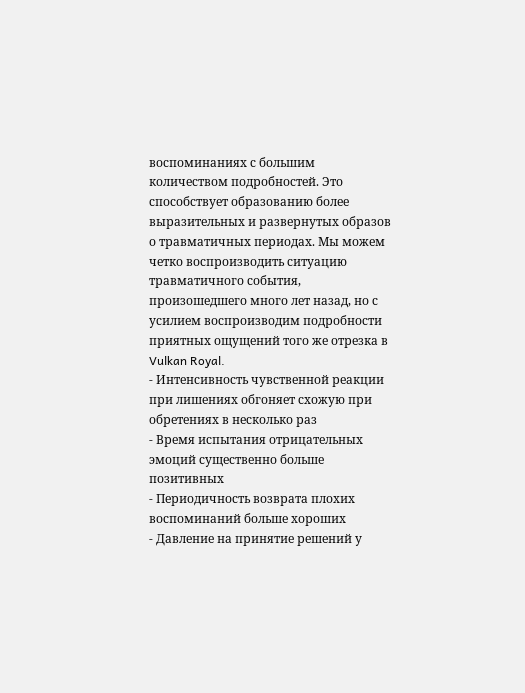воспоминаниях с большим количеством подробностей. Это способствует образованию более выразительных и развернутых образов о травматичных периодах. Мы можем четко воспроизводить ситуацию травматичного события, произошедшего много лет назад, но с усилием воспроизводим подробности приятных ощущений того же отрезка в Vulkan Royal.
- Интенсивность чувственной реакции при лишениях обгоняет схожую при обретениях в несколько раз
- Время испытания отрицательных эмоций существенно больше позитивных
- Периодичность возврата плохих воспоминаний больше хороших
- Давление на принятие решений у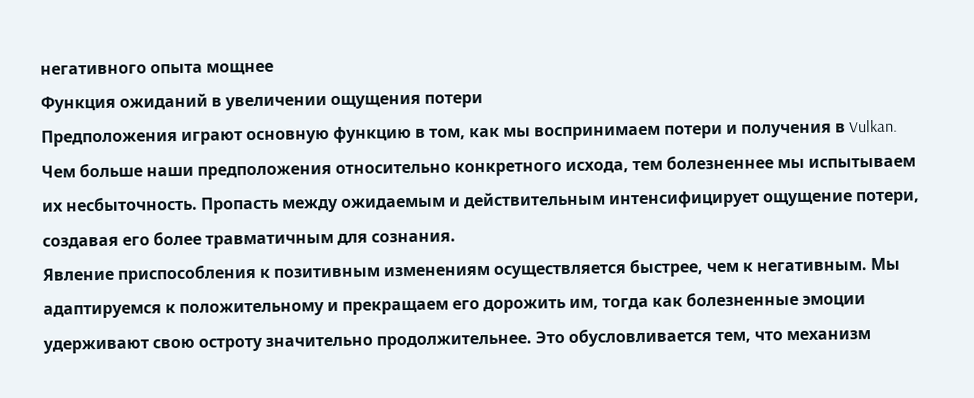негативного опыта мощнее
Функция ожиданий в увеличении ощущения потери
Предположения играют основную функцию в том, как мы воспринимаем потери и получения в Vulkan. Чем больше наши предположения относительно конкретного исхода, тем болезненнее мы испытываем их несбыточность. Пропасть между ожидаемым и действительным интенсифицирует ощущение потери, создавая его более травматичным для сознания.
Явление приспособления к позитивным изменениям осуществляется быстрее, чем к негативным. Мы адаптируемся к положительному и прекращаем его дорожить им, тогда как болезненные эмоции удерживают свою остроту значительно продолжительнее. Это обусловливается тем, что механизм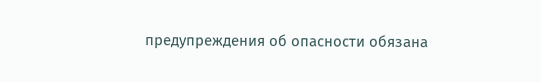предупреждения об опасности обязана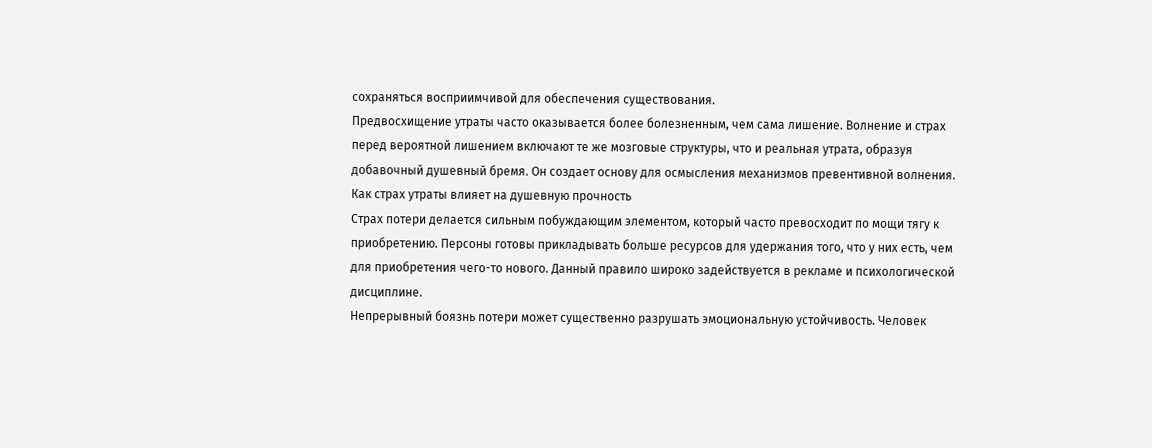сохраняться восприимчивой для обеспечения существования.
Предвосхищение утраты часто оказывается более болезненным, чем сама лишение. Волнение и страх перед вероятной лишением включают те же мозговые структуры, что и реальная утрата, образуя добавочный душевный бремя. Он создает основу для осмысления механизмов превентивной волнения.
Как страх утраты влияет на душевную прочность
Страх потери делается сильным побуждающим элементом, который часто превосходит по мощи тягу к приобретению. Персоны готовы прикладывать больше ресурсов для удержания того, что у них есть, чем для приобретения чего-то нового. Данный правило широко задействуется в рекламе и психологической дисциплине.
Непрерывный боязнь потери может существенно разрушать эмоциональную устойчивость. Человек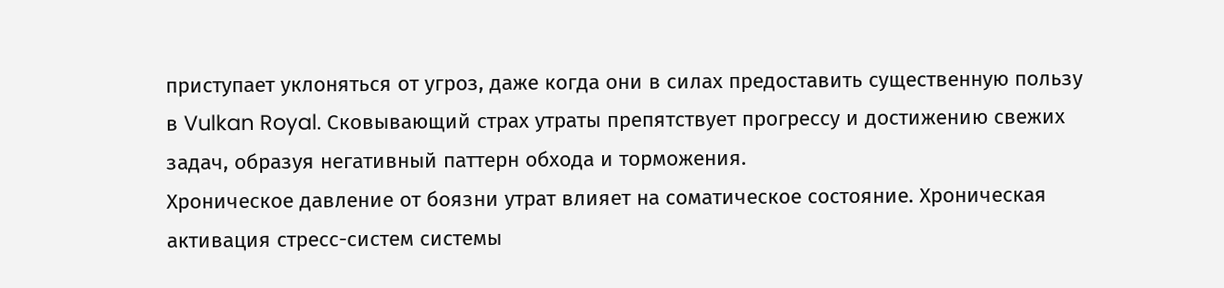приступает уклоняться от угроз, даже когда они в силах предоставить существенную пользу в Vulkan Royal. Сковывающий страх утраты препятствует прогрессу и достижению свежих задач, образуя негативный паттерн обхода и торможения.
Хроническое давление от боязни утрат влияет на соматическое состояние. Хроническая активация стресс-систем системы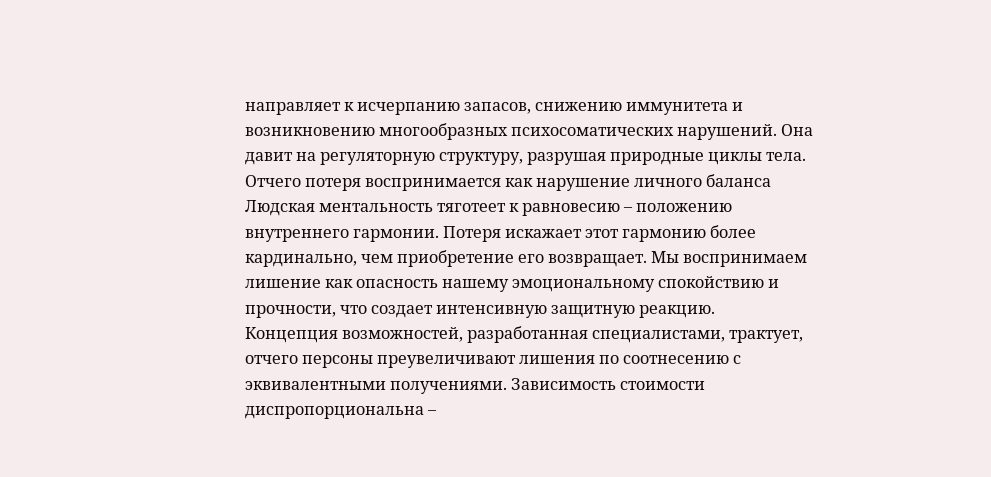направляет к исчерпанию запасов, снижению иммунитета и возникновению многообразных психосоматических нарушений. Она давит на регуляторную структуру, разрушая природные циклы тела.
Отчего потеря воспринимается как нарушение личного баланса
Людская ментальность тяготеет к равновесию – положению внутреннего гармонии. Потеря искажает этот гармонию более кардинально, чем приобретение его возвращает. Мы воспринимаем лишение как опасность нашему эмоциональному спокойствию и прочности, что создает интенсивную защитную реакцию.
Концепция возможностей, разработанная специалистами, трактует, отчего персоны преувеличивают лишения по соотнесению с эквивалентными получениями. Зависимость стоимости диспропорциональна –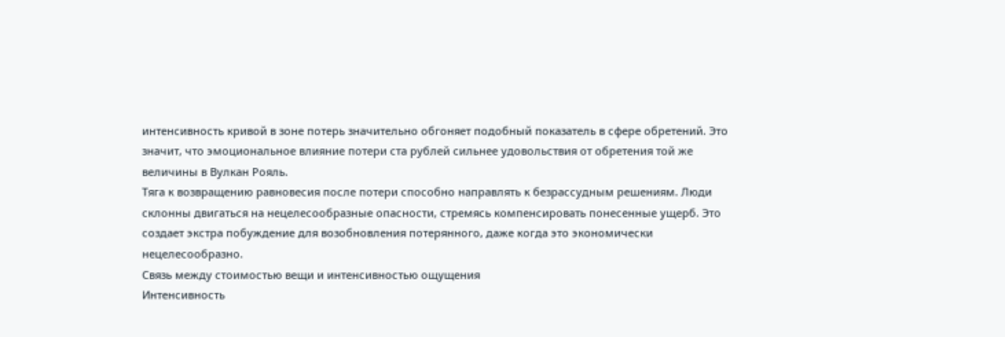интенсивность кривой в зоне потерь значительно обгоняет подобный показатель в сфере обретений. Это значит, что эмоциональное влияние потери ста рублей сильнее удовольствия от обретения той же величины в Вулкан Рояль.
Тяга к возвращению равновесия после потери способно направлять к безрассудным решениям. Люди склонны двигаться на нецелесообразные опасности, стремясь компенсировать понесенные ущерб. Это создает экстра побуждение для возобновления потерянного, даже когда это экономически нецелесообразно.
Связь между стоимостью вещи и интенсивностью ощущения
Интенсивность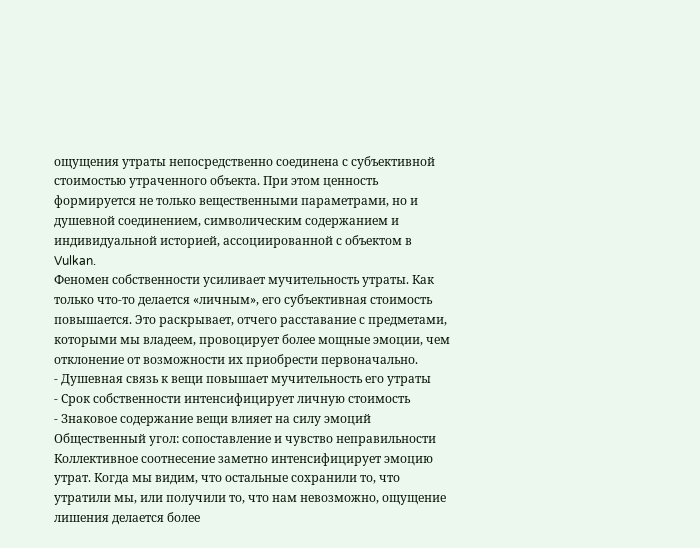ощущения утраты непосредственно соединена с субъективной стоимостью утраченного объекта. При этом ценность формируется не только вещественными параметрами, но и душевной соединением, символическим содержанием и индивидуальной историей, ассоциированной с объектом в Vulkan.
Феномен собственности усиливает мучительность утраты. Как только что-то делается «личным», его субъективная стоимость повышается. Это раскрывает, отчего расставание с предметами, которыми мы владеем, провоцирует более мощные эмоции, чем отклонение от возможности их приобрести первоначально.
- Душевная связь к вещи повышает мучительность его утраты
- Срок собственности интенсифицирует личную стоимость
- Знаковое содержание вещи влияет на силу эмоций
Общественный угол: сопоставление и чувство неправильности
Коллективное соотнесение заметно интенсифицирует эмоцию утрат. Когда мы видим, что остальные сохранили то, что утратили мы, или получили то, что нам невозможно, ощущение лишения делается более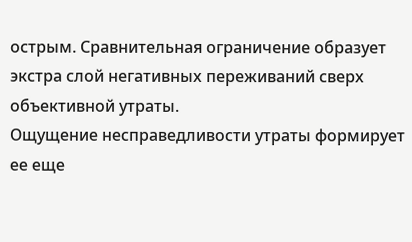острым. Сравнительная ограничение образует экстра слой негативных переживаний сверх объективной утраты.
Ощущение несправедливости утраты формирует ее еще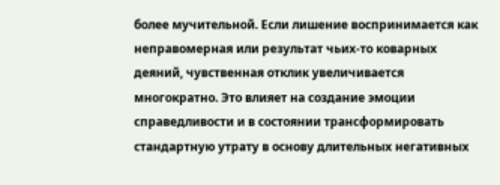более мучительной. Если лишение воспринимается как неправомерная или результат чьих-то коварных деяний, чувственная отклик увеличивается многократно. Это влияет на создание эмоции справедливости и в состоянии трансформировать стандартную утрату в основу длительных негативных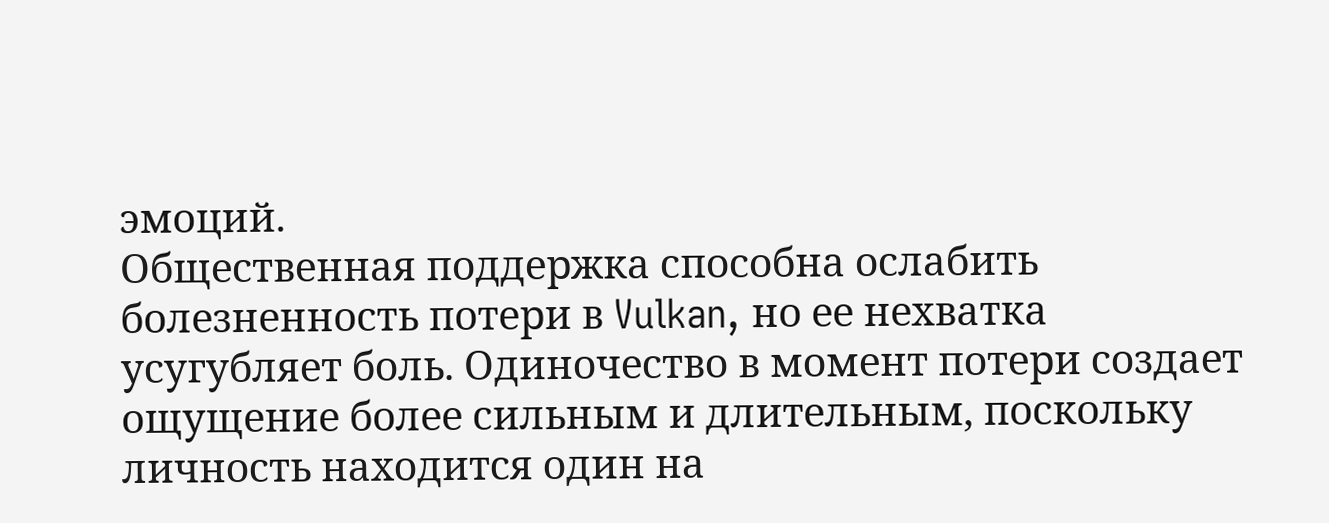эмоций.
Общественная поддержка способна ослабить болезненность потери в Vulkan, но ее нехватка усугубляет боль. Одиночество в момент потери создает ощущение более сильным и длительным, поскольку личность находится один на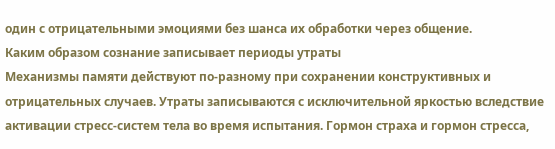один с отрицательными эмоциями без шанса их обработки через общение.
Каким образом сознание записывает периоды утраты
Механизмы памяти действуют по-разному при сохранении конструктивных и отрицательных случаев. Утраты записываются с исключительной яркостью вследствие активации стресс-систем тела во время испытания. Гормон страха и гормон стресса,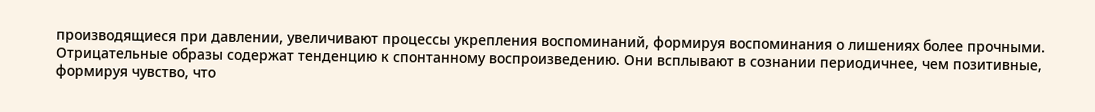производящиеся при давлении, увеличивают процессы укрепления воспоминаний, формируя воспоминания о лишениях более прочными.
Отрицательные образы содержат тенденцию к спонтанному воспроизведению. Они всплывают в сознании периодичнее, чем позитивные, формируя чувство, что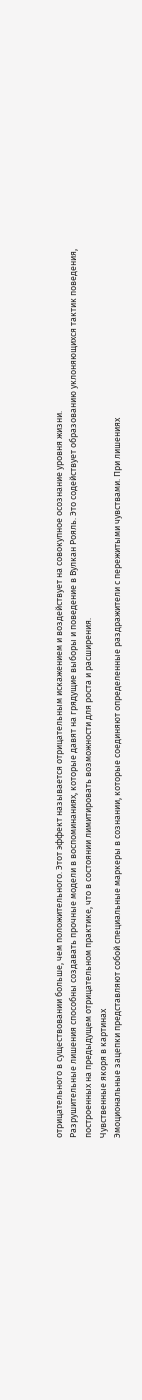отрицательного в существовании больше, чем положительного. Этот эффект называется отрицательным искажением и воздействует на совокупное осознание уровня жизни.
Разрушительные лишения способны создавать прочные модели в воспоминаниях, которые давят на грядущие выборы и поведение в Вулкан Рояль. Это содействует образованию уклоняющихся тактик поведения, построенных на предыдущем отрицательном практике, что в состоянии лимитировать возможности для роста и расширения.
Чувственные якоря в картинах
Эмоциональные зацепки представляют собой специальные маркеры в сознании, которые соединяют определенные раздражители с пережитыми чувствами. При лишениях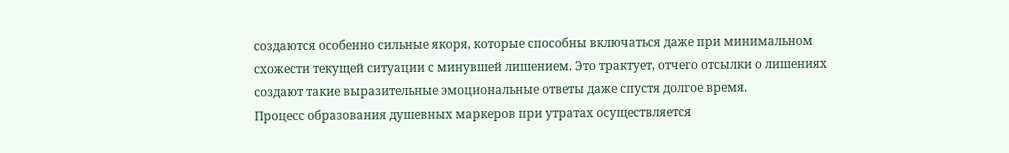создаются особенно сильные якоря, которые способны включаться даже при минимальном схожести текущей ситуации с минувшей лишением. Это трактует, отчего отсылки о лишениях создают такие выразительные эмоциональные ответы даже спустя долгое время.
Процесс образования душевных маркеров при утратах осуществляется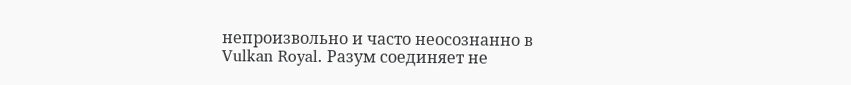непроизвольно и часто неосознанно в Vulkan Royal. Разум соединяет не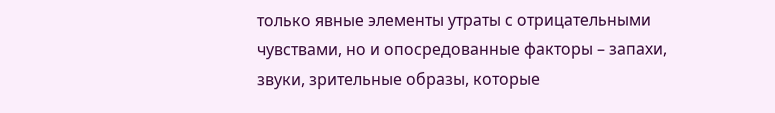только явные элементы утраты с отрицательными чувствами, но и опосредованные факторы – запахи, звуки, зрительные образы, которые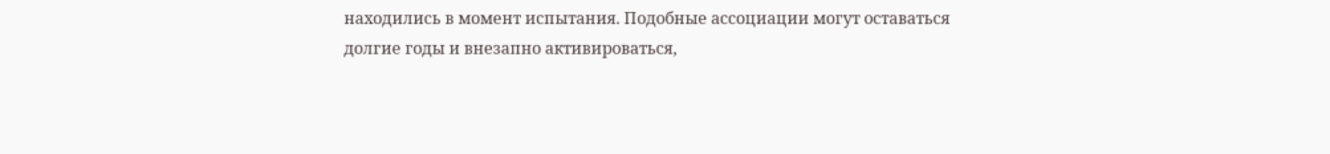находились в момент испытания. Подобные ассоциации могут оставаться долгие годы и внезапно активироваться,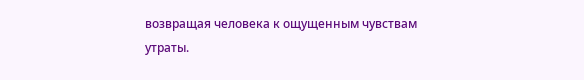возвращая человека к ощущенным чувствам утраты.